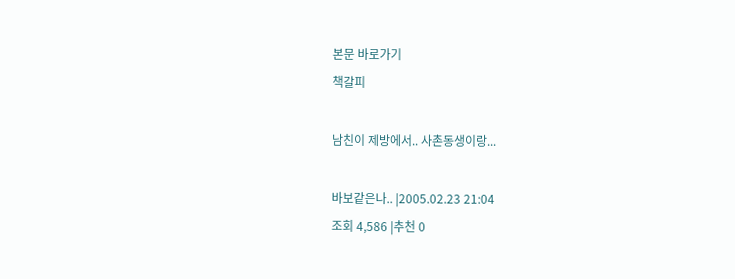본문 바로가기
책갈피

남친이 제방에서.. 사촌동생이랑...

바보같은나.. |2005.02.23 21:04
조회 4,586 |추천 0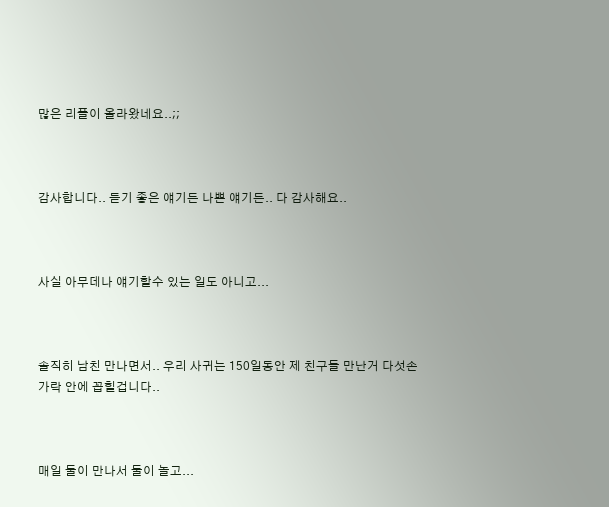많은 리플이 올라왔네요..;;



감사합니다.. 듣기 좋은 얘기든 나쁜 얘기든.. 다 감사해요..



사실 아무데나 얘기할수 있는 일도 아니고...



솔직히 남친 만나면서.. 우리 사귀는 150일동안 제 친구들 만난거 다섯손가락 안에 꼽힐겁니다..



매일 둘이 만나서 둘이 놀고...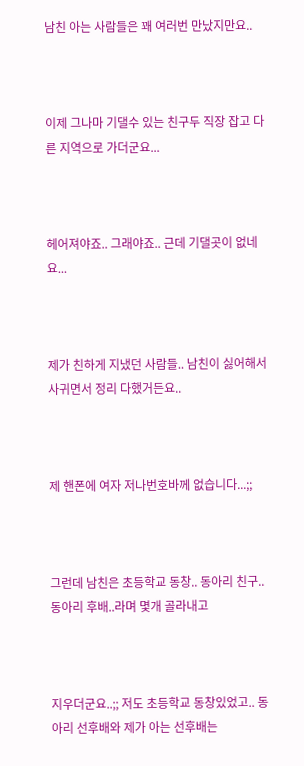남친 아는 사람들은 꽤 여러번 만났지만요..



이제 그나마 기댈수 있는 친구두 직장 잡고 다른 지역으로 가더군요...



헤어져야죠.. 그래야죠.. 근데 기댈곳이 없네요...



제가 친하게 지냈던 사람들.. 남친이 싫어해서 사귀면서 정리 다했거든요..



제 핸폰에 여자 저나번호바께 없습니다...;;



그런데 남친은 초등학교 동창.. 동아리 친구.. 동아리 후배..라며 몇개 골라내고



지우더군요..;; 저도 초등학교 동창있었고.. 동아리 선후배와 제가 아는 선후배는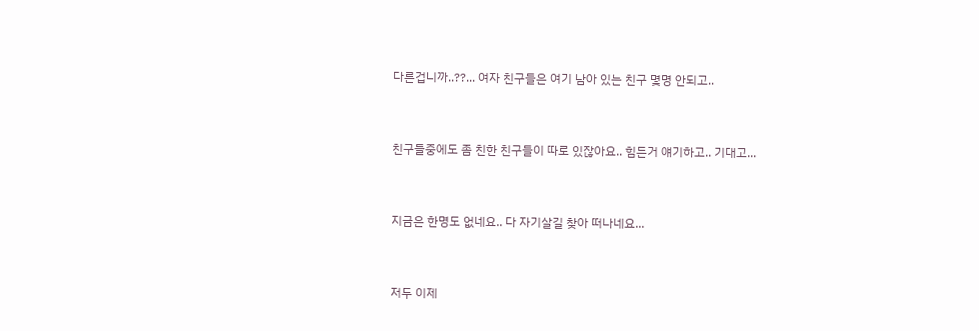다른겁니까..??... 여자 친구들은 여기 남아 있는 친구 몇명 안되고..



친구들중에도 좀 친한 친구들이 따로 있잖아요.. 힘든거 얘기하고.. 기대고...



지금은 한명도 없네요.. 다 자기살길 찾아 떠나네요...



저두 이제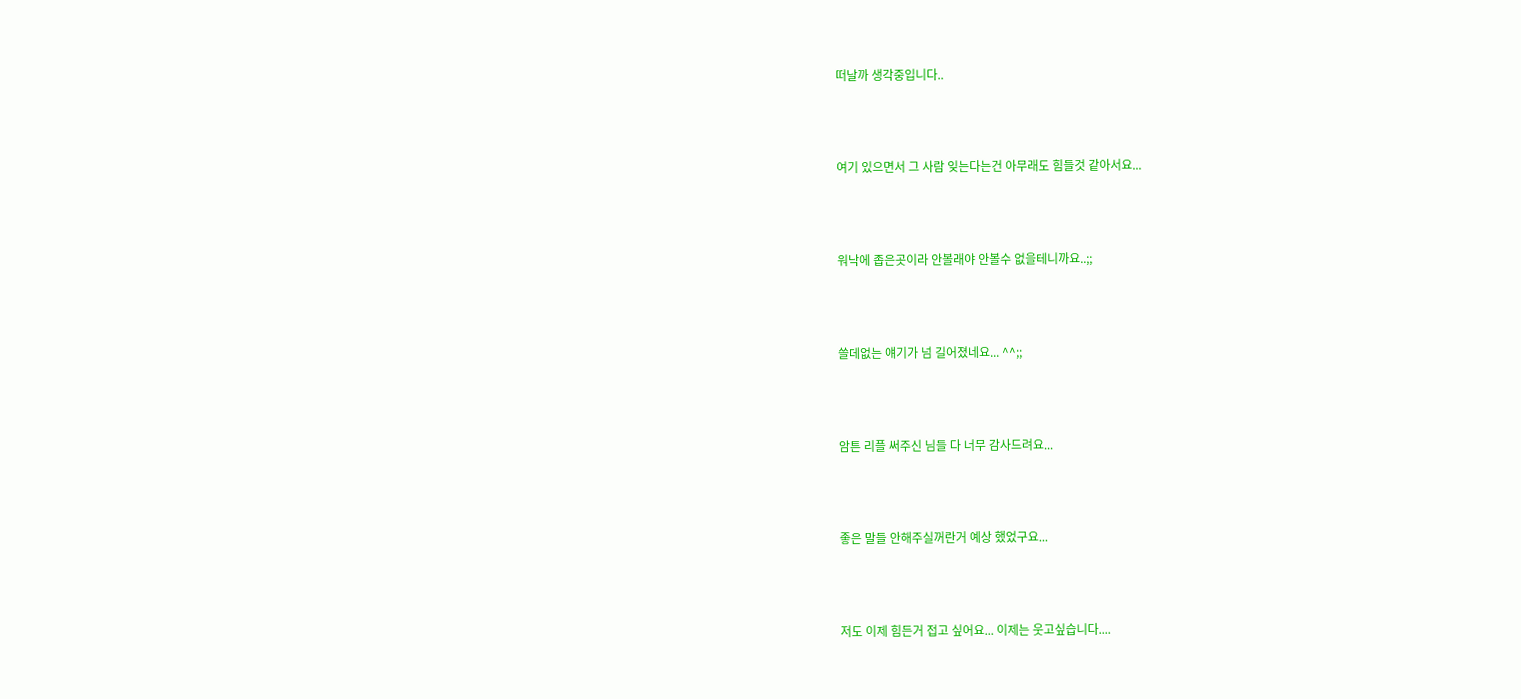떠날까 생각중입니다..



여기 있으면서 그 사람 잊는다는건 아무래도 힘들것 같아서요...



워낙에 좁은곳이라 안볼래야 안볼수 없을테니까요..;;



쓸데없는 얘기가 넘 길어졌네요... ^^;;



암튼 리플 써주신 님들 다 너무 감사드려요...



좋은 말들 안해주실꺼란거 예상 했었구요...



저도 이제 힘든거 접고 싶어요... 이제는 웃고싶습니다....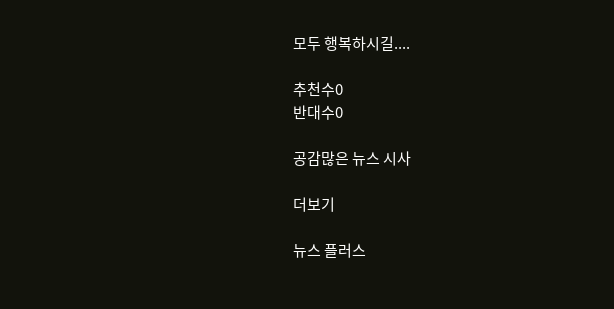모두 행복하시길....

추천수0
반대수0

공감많은 뉴스 시사

더보기

뉴스 플러스